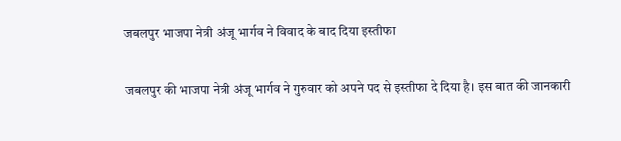जबलपुर भाजपा नेत्री अंजू भार्गव ने विवाद के बाद दिया इस्तीफा

जबलपुर की भाजपा नेत्री अंजू भार्गव ने गुरुवार को अपने पद से इस्तीफा दे दिया है। इस बात की जानकारी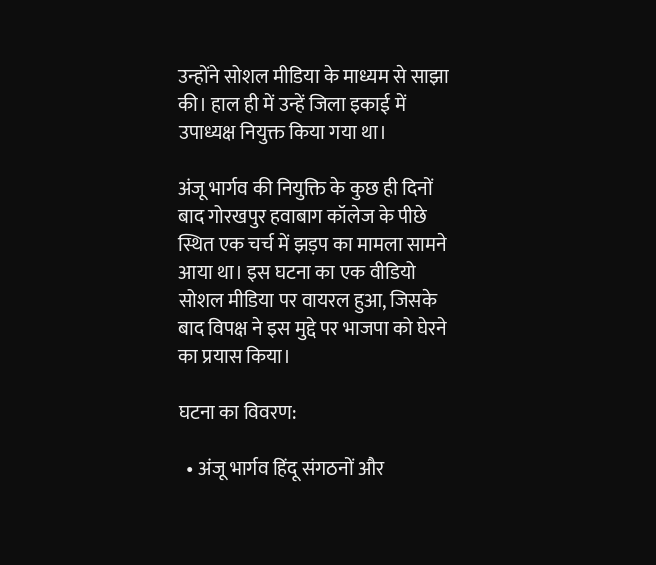उन्होंने सोशल मीडिया के माध्यम से साझा की। हाल ही में उन्हें जिला इकाई में उपाध्यक्ष नियुक्त किया गया था।

अंजू भार्गव की नियुक्ति के कुछ ही दिनों बाद गोरखपुर हवाबाग कॉलेज के पीछे स्थित एक चर्च में झड़प का मामला सामने आया था। इस घटना का एक वीडियो सोशल मीडिया पर वायरल हुआ, जिसके बाद विपक्ष ने इस मुद्दे पर भाजपा को घेरने का प्रयास किया।

घटना का विवरण:

  • अंजू भार्गव हिंदू संगठनों और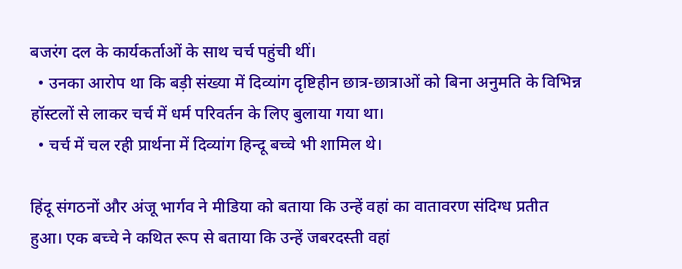बजरंग दल के कार्यकर्ताओं के साथ चर्च पहुंची थीं।
  • उनका आरोप था कि बड़ी संख्या में दिव्यांग दृष्टिहीन छात्र-छात्राओं को बिना अनुमति के विभिन्न हॉस्टलों से लाकर चर्च में धर्म परिवर्तन के लिए बुलाया गया था।
  • चर्च में चल रही प्रार्थना में दिव्यांग हिन्दू बच्चे भी शामिल थे।

हिंदू संगठनों और अंजू भार्गव ने मीडिया को बताया कि उन्हें वहां का वातावरण संदिग्ध प्रतीत हुआ। एक बच्चे ने कथित रूप से बताया कि उन्हें जबरदस्ती वहां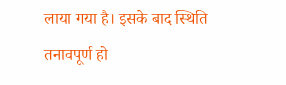लाया गया है। इसके बाद स्थिति तनावपूर्ण हो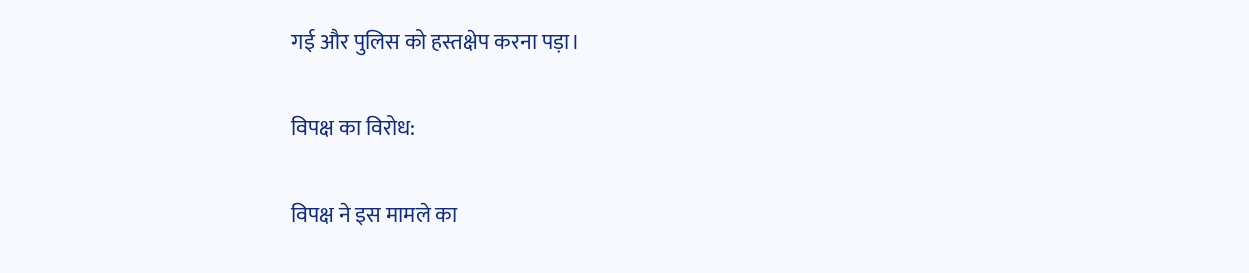गई और पुलिस को हस्तक्षेप करना पड़ा।

विपक्ष का विरोध:

विपक्ष ने इस मामले का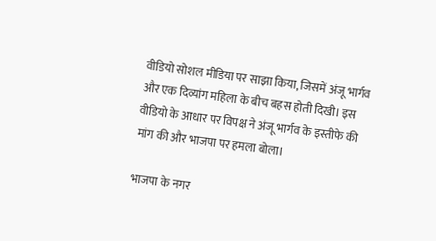वीडियो सोशल मीडिया पर साझा किया, जिसमें अंजू भार्गव और एक दिव्यांग महिला के बीच बहस होती दिखी। इस वीडियो के आधार पर विपक्ष ने अंजू भार्गव के इस्तीफे की मांग की और भाजपा पर हमला बोला।

भाजपा के नगर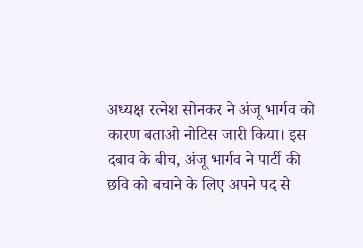अध्यक्ष रत्नेश सोनकर ने अंजू भार्गव को कारण बताओ नोटिस जारी किया। इस दबाव के बीच, अंजू भार्गव ने पार्टी की छवि को बचाने के लिए अपने पद से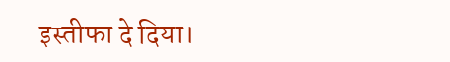इस्तीफा दे दिया।